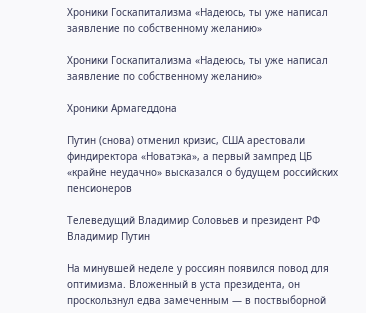Хроники Госкапитализма «Надеюсь, ты уже написал заявление по собственному желанию»

Хроники Госкапитализма «Надеюсь, ты уже написал заявление по собственному желанию»

Хроники Армагеддона

Путин (снова) отменил кризис, США арестовали финдиректора «Новатэка», а первый зампред ЦБ «крайне неудачно» высказался о будущем российских пенсионеров

Телеведущий Владимир Соловьев и президент РФ Владимир Путин

На минувшей неделе у россиян появился повод для оптимизма. Вложенный в уста президента, он проскользнул едва замеченным — в поствыборной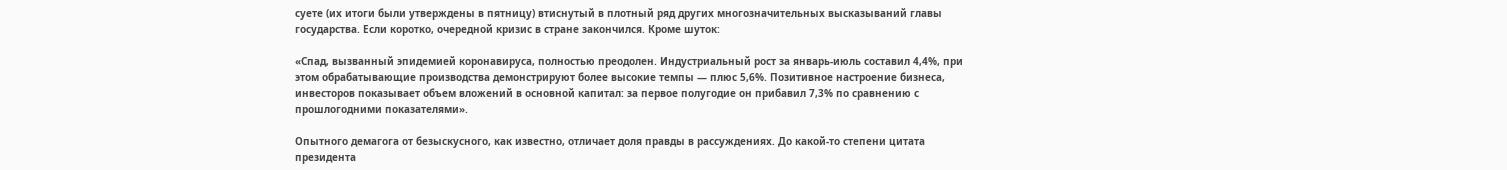суете (их итоги были утверждены в пятницу) втиснутый в плотный ряд других многозначительных высказываний главы государства. Если коротко, очередной кризис в стране закончился. Кроме шуток:

«Спад, вызванный эпидемией коронавируса, полностью преодолен. Индустриальный рост за январь-июль составил 4,4%, при этом обрабатывающие производства демонстрируют более высокие темпы — плюс 5,6%. Позитивное настроение бизнеса, инвесторов показывает объем вложений в основной капитал: за первое полугодие он прибавил 7,3% по сравнению с прошлогодними показателями».

Опытного демагога от безыскусного, как известно, отличает доля правды в рассуждениях. До какой-то степени цитата президента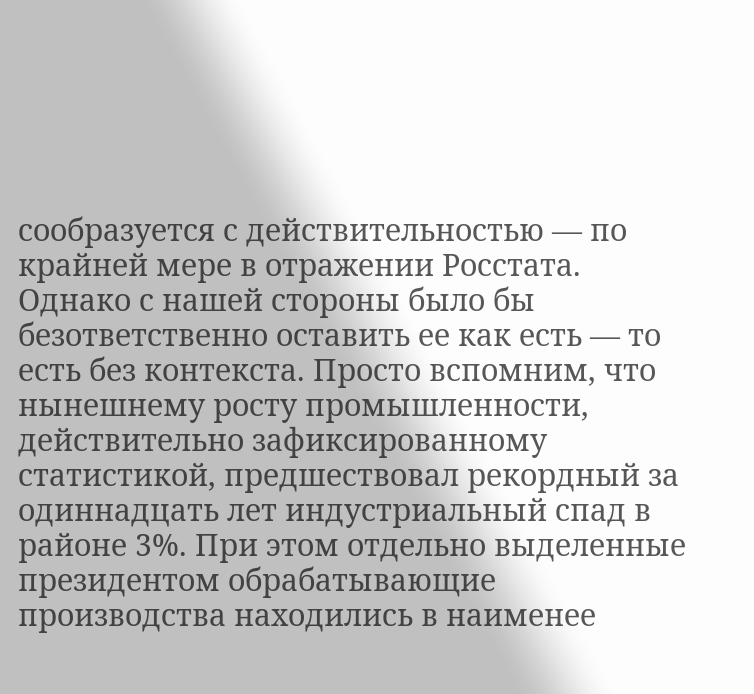сообразуется с действительностью — по крайней мере в отражении Росстата. Однако с нашей стороны было бы безответственно оставить ее как есть — то есть без контекста. Просто вспомним, что нынешнему росту промышленности, действительно зафиксированному статистикой, предшествовал рекордный за одиннадцать лет индустриальный спад в районе 3%. При этом отдельно выделенные президентом обрабатывающие производства находились в наименее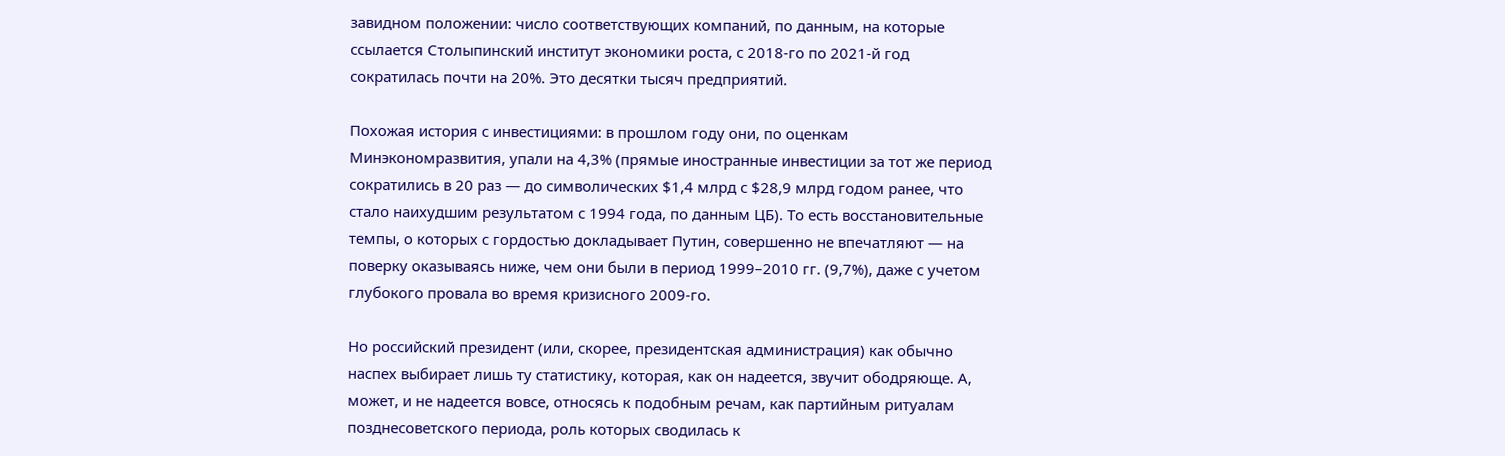завидном положении: число соответствующих компаний, по данным, на которые ссылается Столыпинский институт экономики роста, с 2018-го по 2021-й год сократилась почти на 20%. Это десятки тысяч предприятий.

Похожая история с инвестициями: в прошлом году они, по оценкам Минэкономразвития, упали на 4,3% (прямые иностранные инвестиции за тот же период сократились в 20 раз — до символических $1,4 млрд с $28,9 млрд годом ранее, что стало наихудшим результатом с 1994 года, по данным ЦБ). То есть восстановительные темпы, о которых с гордостью докладывает Путин, совершенно не впечатляют — на поверку оказываясь ниже, чем они были в период 1999–2010 гг. (9,7%), даже с учетом глубокого провала во время кризисного 2009-го.

Но российский президент (или, скорее, президентская администрация) как обычно наспех выбирает лишь ту статистику, которая, как он надеется, звучит ободряюще. А, может, и не надеется вовсе, относясь к подобным речам, как партийным ритуалам позднесоветского периода, роль которых сводилась к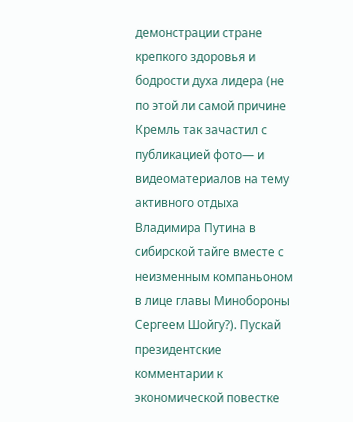демонстрации стране крепкого здоровья и бодрости духа лидера (не по этой ли самой причине Кремль так зачастил с публикацией фото— и видеоматериалов на тему активного отдыха Владимира Путина в сибирской тайге вместе с неизменным компаньоном в лице главы Минобороны Сергеем Шойгу?). Пускай президентские комментарии к экономической повестке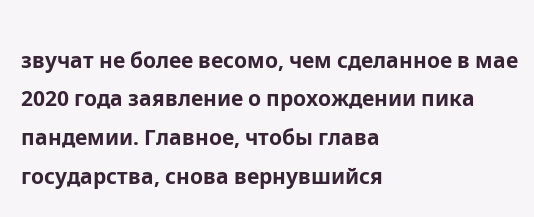звучат не более весомо, чем сделанное в мае 2020 года заявление о прохождении пика пандемии. Главное, чтобы глава государства, снова вернувшийся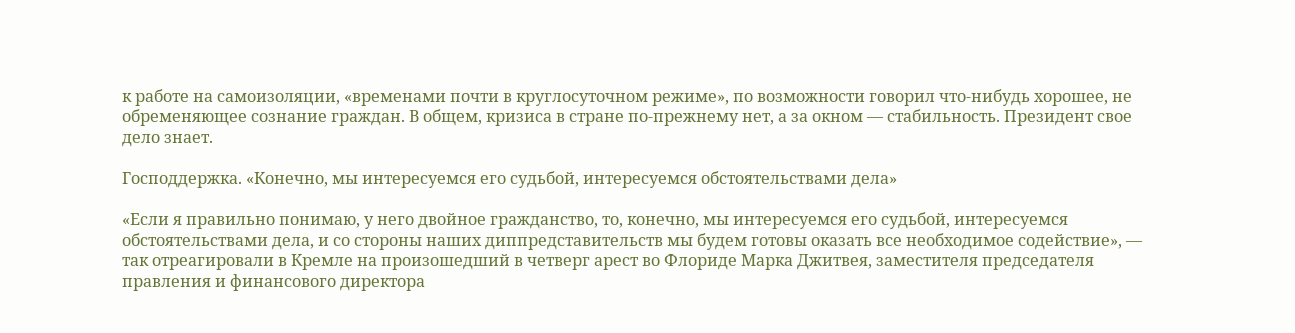к работе на самоизоляции, «временами почти в круглосуточном режиме», по возможности говорил что-нибудь хорошее, не обременяющее сознание граждан. В общем, кризиса в стране по-прежнему нет, а за окном — стабильность. Президент свое дело знает.

Господдержка. «Конечно, мы интересуемся его судьбой, интересуемся обстоятельствами дела»

«Если я правильно понимаю, у него двойное гражданство, то, конечно, мы интересуемся его судьбой, интересуемся обстоятельствами дела, и со стороны наших диппредставительств мы будем готовы оказать все необходимое содействие», — так отреагировали в Кремле на произошедший в четверг арест во Флориде Марка Джитвея, заместителя председателя правления и финансового директора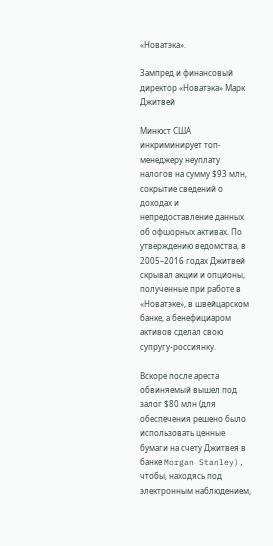«Новатэка».

Зампред и финансовый директор «Новатэка» Марк Джитвей

Минюст США инкриминирует топ-менеджеру неуплату налогов на сумму $93 млн, сокрытие сведений о доходах и непредоставление данных об офшорных активах. По утверждению ведомства, в 2005–2016 годах Джитвей скрывал акции и опционы, полученные при работе в «Новатэке», в швейцарском банке, а бенефициаром активов сделал свою супругу-россиянку.

Вскоре после ареста обвиняемый вышел под залог $80 млн (для обеспечения решено было использовать ценные бумаги на счету Джитвея в банке Morgan Stanley), чтобы, находясь под электронным наблюдением,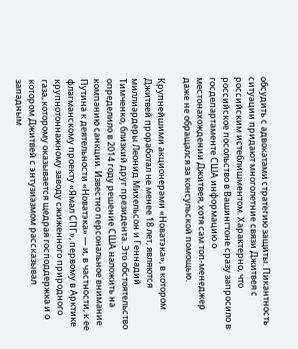обсудить с адвокатами стратегию защиты. Пикантность ситуации придают многолетние связи Джитвея с российским истеблишментом. Характерно, что российское посольство в Вашингтоне сразу запросило в госдепартаменте США информацию о местонахождении Джитвея, хотя сам топ-менеджер даже не обращался за консульской помощью.

Крупнейшими акционерами «Новатэка», в котором Джитвей проработал не менее 18 лет, являются миллиардеры Леонид Михельсон и Геннадий Тимченко, близкий друг президента. Это обстоятельство определило в 2014 году решение США наложить на компанию санкции. Известно персональное внимание Путина к деятельности «Новатэка» — и, в частности, к ее флагманскому проекту «Ямал СПГ», первому в Арктике крупнотоннажному заводу сжиженного природного газа, которому оказывается щедрая господдержка и о котором Джитвей с энтузиазмом рассказывал западным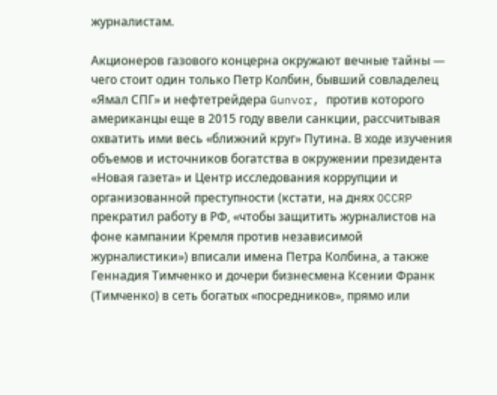журналистам.

Акционеров газового концерна окружают вечные тайны — чего стоит один только Петр Колбин, бывший совладелец «Ямал СПГ» и нефтетрейдера Gunvor, против которого американцы еще в 2015 году ввели санкции, рассчитывая охватить ими весь «ближний круг» Путина. В ходе изучения объемов и источников богатства в окружении президента «Новая газета» и Центр исследования коррупции и организованной преступности (кстати, на днях OCCRP прекратил работу в РФ, «чтобы защитить журналистов на фоне кампании Кремля против независимой журналистики») вписали имена Петра Колбина, а также Геннадия Тимченко и дочери бизнесмена Ксении Франк (Тимченко) в сеть богатых «посредников», прямо или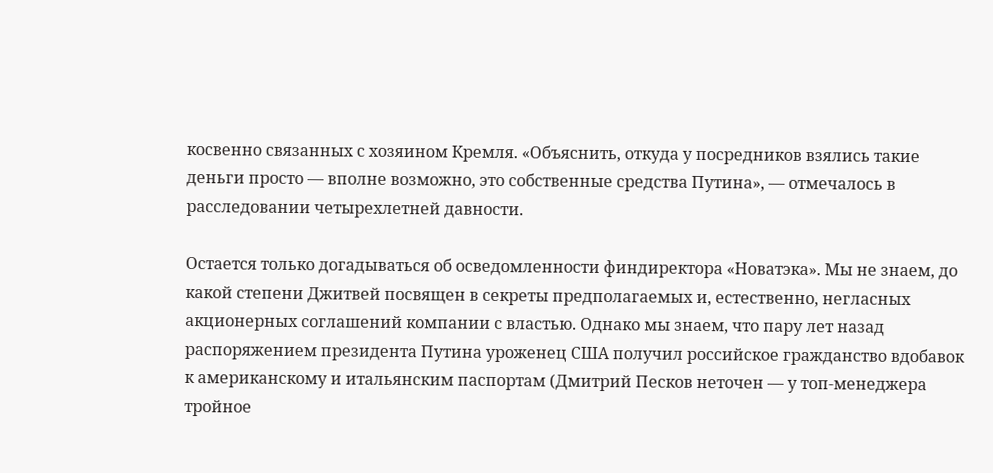косвенно связанных с хозяином Кремля. «Объяснить, откуда у посредников взялись такие деньги просто — вполне возможно, это собственные средства Путина», — отмечалось в расследовании четырехлетней давности.

Остается только догадываться об осведомленности финдиректора «Новатэка». Мы не знаем, до какой степени Джитвей посвящен в секреты предполагаемых и, естественно, негласных акционерных соглашений компании с властью. Однако мы знаем, что пару лет назад распоряжением президента Путина уроженец США получил российское гражданство вдобавок к американскому и итальянским паспортам (Дмитрий Песков неточен — у топ-менеджера тройное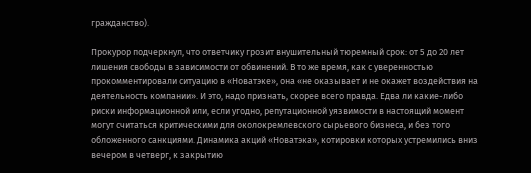гражданство).

Прокурор подчеркнул, что ответчику грозит внушительный тюремный срок: от 5 до 20 лет лишения свободы в зависимости от обвинений. В то же время, как с уверенностью прокомментировали ситуацию в «Новатэке», она «не оказывает и не окажет воздействия на деятельность компании». И это, надо признать, скорее всего правда. Едва ли какие-либо риски информационной или, если угодно, репутационной уязвимости в настоящий момент могут считаться критическими для околокремлевского сырьевого бизнеса, и без того обложенного санкциями. Динамика акций «Новатэка», котировки которых устремились вниз вечером в четверг, к закрытию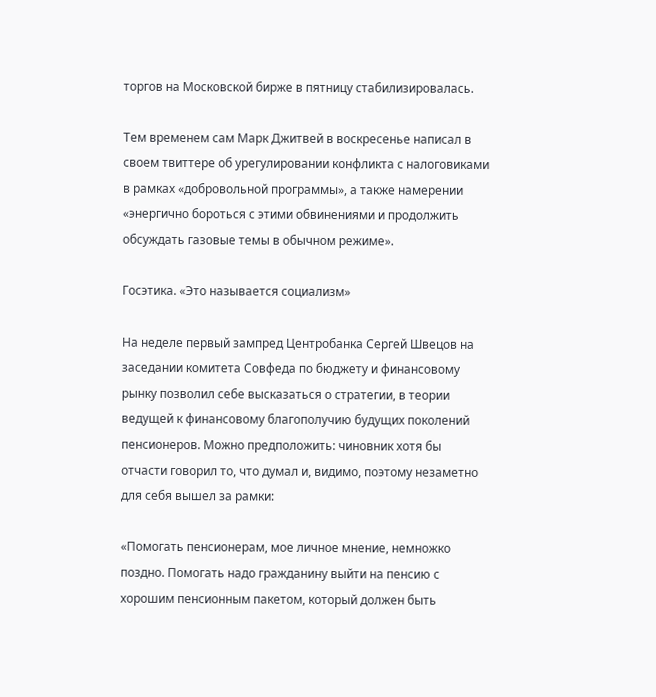торгов на Московской бирже в пятницу стабилизировалась.

Тем временем сам Марк Джитвей в воскресенье написал в своем твиттере об урегулировании конфликта с налоговиками в рамках «добровольной программы», а также намерении «энергично бороться с этими обвинениями и продолжить обсуждать газовые темы в обычном режиме».

Госэтика. «Это называется социализм»

На неделе первый зампред Центробанка Сергей Швецов на заседании комитета Совфеда по бюджету и финансовому рынку позволил себе высказаться о стратегии, в теории ведущей к финансовому благополучию будущих поколений пенсионеров. Можно предположить: чиновник хотя бы отчасти говорил то, что думал и, видимо, поэтому незаметно для себя вышел за рамки:

«Помогать пенсионерам, мое личное мнение, немножко поздно. Помогать надо гражданину выйти на пенсию с хорошим пенсионным пакетом, который должен быть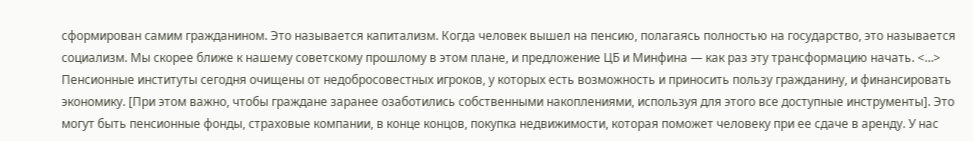сформирован самим гражданином. Это называется капитализм. Когда человек вышел на пенсию, полагаясь полностью на государство, это называется социализм. Мы скорее ближе к нашему советскому прошлому в этом плане, и предложение ЦБ и Минфина — как раз эту трансформацию начать. <…> Пенсионные институты сегодня очищены от недобросовестных игроков, у которых есть возможность и приносить пользу гражданину, и финансировать экономику. [При этом важно, чтобы граждане заранее озаботились собственными накоплениями, используя для этого все доступные инструменты]. Это могут быть пенсионные фонды, страховые компании, в конце концов, покупка недвижимости, которая поможет человеку при ее сдаче в аренду. У нас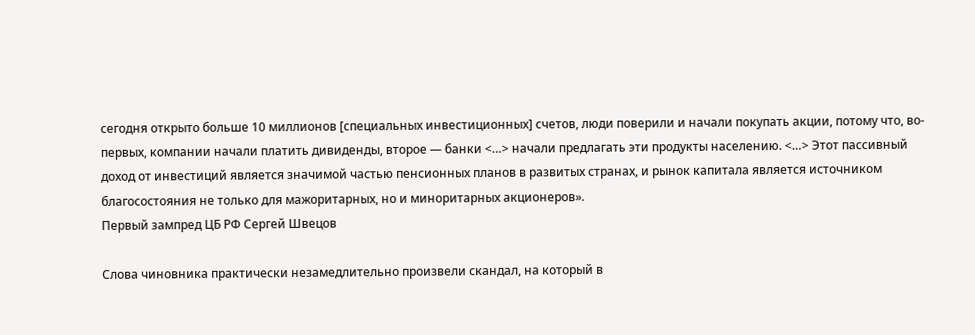сегодня открыто больше 10 миллионов [специальных инвестиционных] счетов, люди поверили и начали покупать акции, потому что, во-первых, компании начали платить дивиденды, второе — банки <…> начали предлагать эти продукты населению. <…> Этот пассивный доход от инвестиций является значимой частью пенсионных планов в развитых странах, и рынок капитала является источником благосостояния не только для мажоритарных, но и миноритарных акционеров».
Первый зампред ЦБ РФ Сергей Швецов

Слова чиновника практически незамедлительно произвели скандал, на который в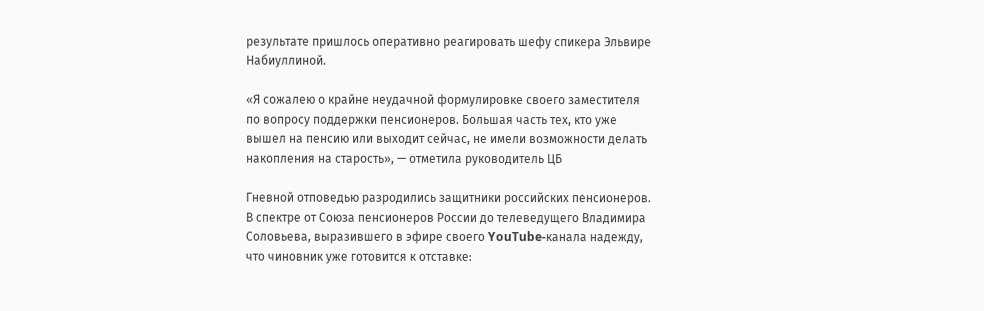результате пришлось оперативно реагировать шефу спикера Эльвире Набиуллиной.

«Я сожалею о крайне неудачной формулировке своего заместителя по вопросу поддержки пенсионеров. Большая часть тех, кто уже вышел на пенсию или выходит сейчас, не имели возможности делать накопления на старость», — отметила руководитель ЦБ

Гневной отповедью разродились защитники российских пенсионеров. В спектре от Союза пенсионеров России до телеведущего Владимира Соловьева, выразившего в эфире своего YouTube-канала надежду, что чиновник уже готовится к отставке: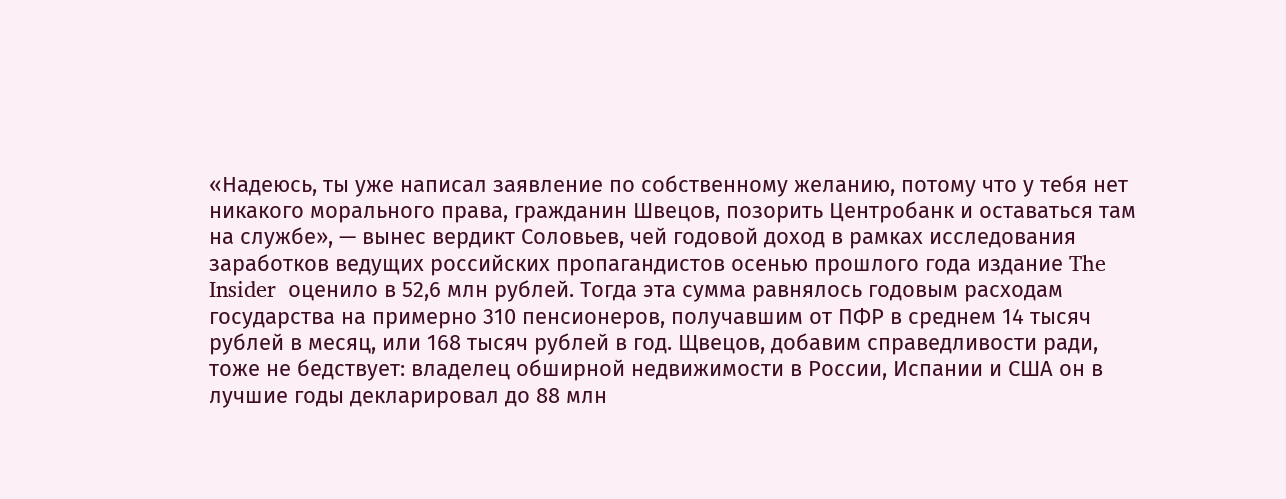«Надеюсь, ты уже написал заявление по собственному желанию, потому что у тебя нет никакого морального права, гражданин Швецов, позорить Центробанк и оставаться там на службе», — вынес вердикт Соловьев, чей годовой доход в рамках исследования заработков ведущих российских пропагандистов осенью прошлого года издание The Insider  оценило в 52,6 млн рублей. Тогда эта сумма равнялось годовым расходам государства на примерно 310 пенсионеров, получавшим от ПФР в среднем 14 тысяч рублей в месяц, или 168 тысяч рублей в год. Щвецов, добавим справедливости ради, тоже не бедствует: владелец обширной недвижимости в России, Испании и США он в лучшие годы декларировал до 88 млн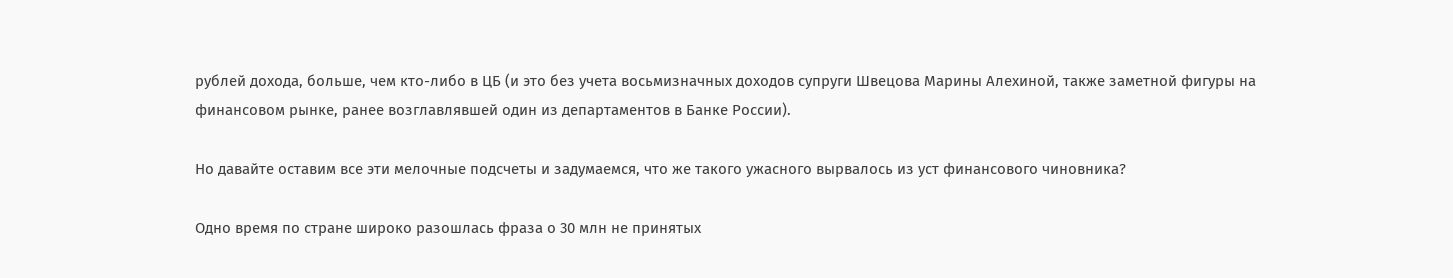рублей дохода, больше, чем кто-либо в ЦБ (и это без учета восьмизначных доходов супруги Швецова Марины Алехиной, также заметной фигуры на финансовом рынке, ранее возглавлявшей один из департаментов в Банке России).

Но давайте оставим все эти мелочные подсчеты и задумаемся, что же такого ужасного вырвалось из уст финансового чиновника?

Одно время по стране широко разошлась фраза о 30 млн не принятых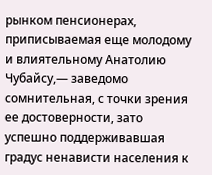рынком пенсионерах, приписываемая еще молодому и влиятельному Анатолию Чубайсу,— заведомо сомнительная, с точки зрения ее достоверности, зато успешно поддерживавшая градус ненависти населения к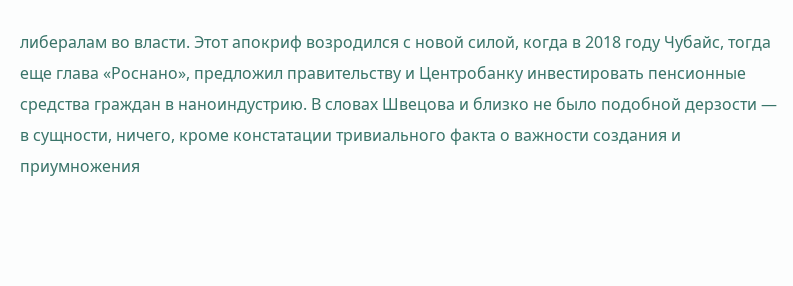либералам во власти. Этот апокриф возродился с новой силой, когда в 2018 году Чубайс, тогда еще глава «Роснано», предложил правительству и Центробанку инвестировать пенсионные средства граждан в наноиндустрию. В словах Швецова и близко не было подобной дерзости — в сущности, ничего, кроме констатации тривиального факта о важности создания и приумножения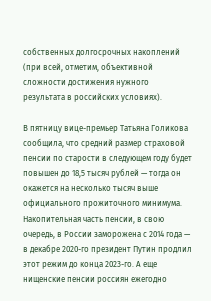собственных долгосрочных накоплений (при всей, отметим, объективной сложности достижения нужного результата в российских условиях).

В пятницу вице-премьер Татьяна Голикова сообщила, что средний размер страховой пенсии по старости в следующем году будет повышен до 18,5 тысяч рублей — тогда он окажется на несколько тысяч выше официального прожиточного минимума. Накопительная часть пенсии, в свою очередь, в России заморожена с 2014 года — в декабре 2020-го президент Путин продлил этот режим до конца 2023-го. А еще нищенские пенсии россиян ежегодно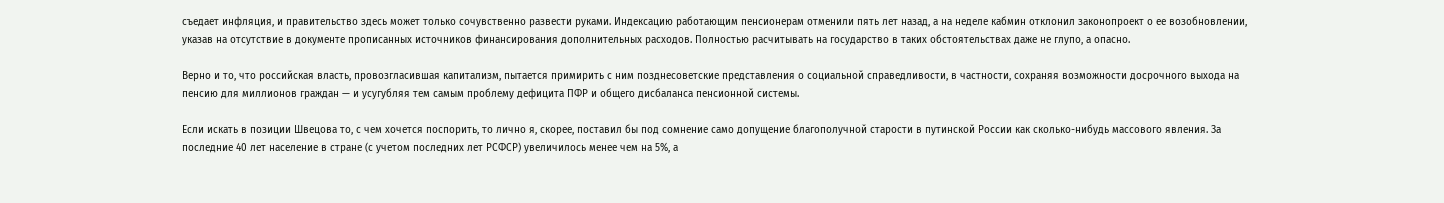съедает инфляция, и правительство здесь может только сочувственно развести руками. Индексацию работающим пенсионерам отменили пять лет назад, а на неделе кабмин отклонил законопроект о ее возобновлении, указав на отсутствие в документе прописанных источников финансирования дополнительных расходов. Полностью расчитывать на государство в таких обстоятельствах даже не глупо, а опасно.

Верно и то, что российская власть, провозгласившая капитализм, пытается примирить с ним позднесоветские представления о социальной справедливости, в частности, сохраняя возможности досрочного выхода на пенсию для миллионов граждан — и усугубляя тем самым проблему дефицита ПФР и общего дисбаланса пенсионной системы.

Если искать в позиции Швецова то, с чем хочется поспорить, то лично я, скорее, поставил бы под сомнение само допущение благополучной старости в путинской России как сколько-нибудь массового явления. За последние 40 лет население в стране (с учетом последних лет РСФСР) увеличилось менее чем на 5%, а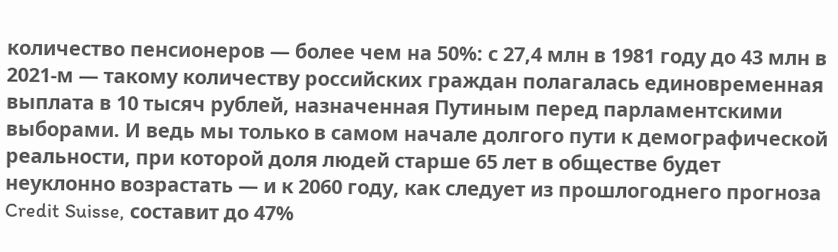количество пенсионеров — более чем на 50%: с 27,4 млн в 1981 году до 43 млн в 2021-м — такому количеству российских граждан полагалась единовременная выплата в 10 тысяч рублей, назначенная Путиным перед парламентскими выборами. И ведь мы только в самом начале долгого пути к демографической реальности, при которой доля людей старше 65 лет в обществе будет неуклонно возрастать — и к 2060 году, как следует из прошлогоднего прогноза Credit Suisse, составит до 47%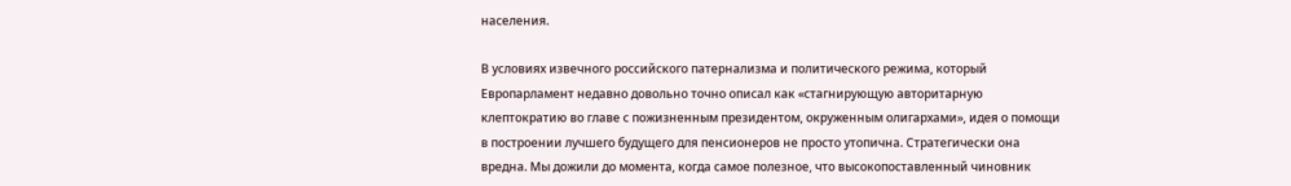населения.

В условиях извечного российского патернализма и политического режима, который Европарламент недавно довольно точно описал как «стагнирующую авторитарную клептократию во главе с пожизненным президентом, окруженным олигархами», идея о помощи в построении лучшего будущего для пенсионеров не просто утопична. Стратегически она вредна. Мы дожили до момента, когда самое полезное, что высокопоставленный чиновник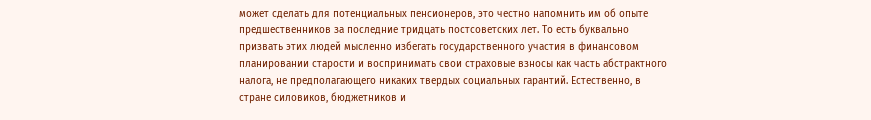может сделать для потенциальных пенсионеров, это честно напомнить им об опыте предшественников за последние тридцать постсоветских лет. То есть буквально призвать этих людей мысленно избегать государственного участия в финансовом планировании старости и воспринимать свои страховые взносы как часть абстрактного налога, не предполагающего никаких твердых социальных гарантий. Естественно, в стране силовиков, бюджетников и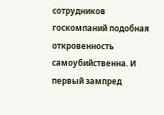сотрудников госкомпаний подобная откровенность самоубийственна. И первый зампред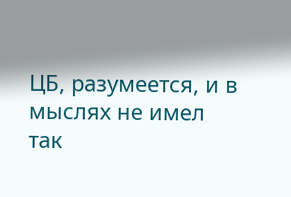ЦБ, разумеется, и в мыслях не имел так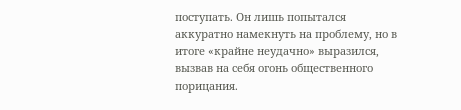поступать. Он лишь попытался аккуратно намекнуть на проблему, но в итоге «крайне неудачно» выразился, вызвав на себя огонь общественного порицания.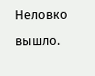Неловко вышло.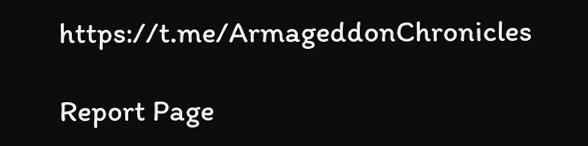https://t.me/ArmageddonChronicles

Report Page